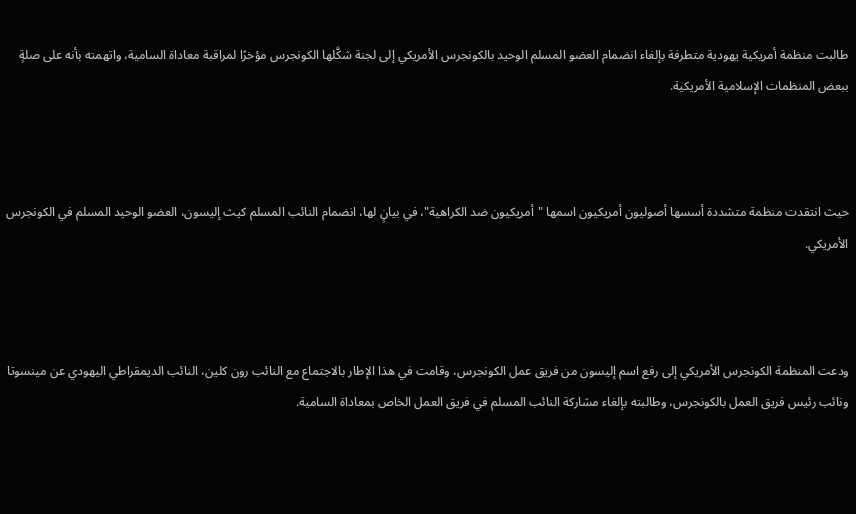طالبت منظمة أمريكية يهودية متطرفة بإلغاء انضمام العضو المسلم الوحيد بالكونجرس الأمريكي إلى لجنة شكَّلها الكونجرس مؤخرًا لمراقبة معاداة السامية، واتهمته بأنه على صلةٍ ببعض المنظمات الإسلامية الأمريكية.



حيث انتقدت منظمة متشددة أسسها أصوليون أمريكيون اسمها "أمريكيون ضد الكراهية"، في بيانٍ لها، انضمام النائب المسلم كيث إليسون، العضو الوحيد المسلم في الكونجرس الأمريكي.



ودعت المنظمة الكونجرس الأمريكي إلى رفع اسم إليسون من فريق عمل الكونجرس، وقامت في هذا الإطار بالاجتماع مع النائب رون كلين، النائب الديمقراطي اليهودي عن مينسوتا ونائب رئيس فريق العمل بالكونجرس، وطالبته بإلغاء مشاركة النائب المسلم في فريق العمل الخاص بمعاداة السامية.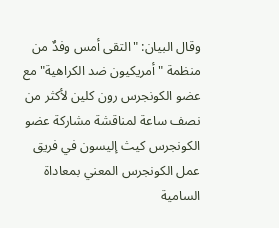وقال البيان: "التقى أمس وفدٌ من منظمة "أمريكيون ضد الكراهية" مع عضو الكونجرس رون كلين لأكثر من نصف ساعة لمناقشة مشاركة عضو الكونجرس كيث إليسون في فريق عمل الكونجرس المعني بمعاداة السامية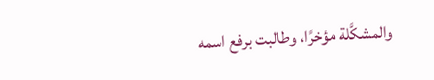والمشكَّلة مؤخرًا، وطالبت برفع اسمه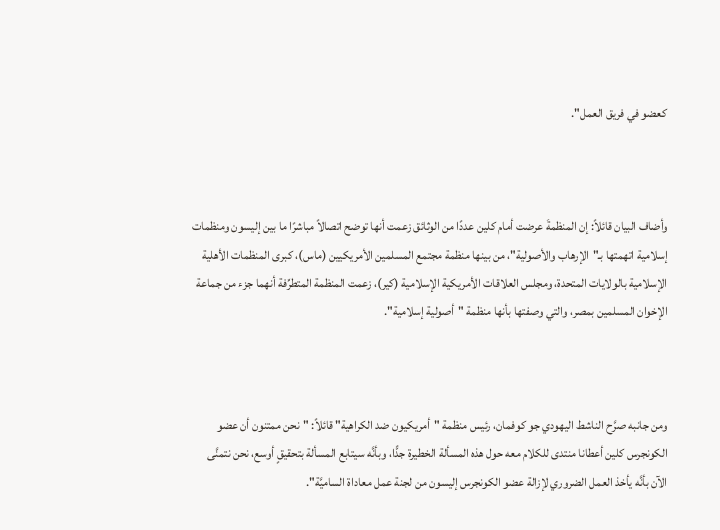كعضو في فريق العمل".



وأضاف البيان قائلاً: إن المنظمةَ عرضت أمام كلين عددًا من الوثائق زعمت أنها توضح اتصالاً مباشرًا ما بين إليسون ومنظمات إسلامية اتهمتها بـ"الإرهاب والأصولية"، من بينها منظمة مجتمع المسلمين الأمريكيين (ماس)، كبرى المنظمات الأهلية الإسلامية بالولايات المتحدة، ومجلس العلاقات الأمريكية الإسلامية (كير)، زعمت المنظمة المتطرِّفة أنهما جزء من جماعة الإخوان المسلمين بمصر، والتي وصفتها بأنها منظمة "أصولية إسلامية".



ومن جانبه صرَّح الناشط اليهودي جو كوفمان، رئيس منظمة "أمريكيون ضد الكراهية" قائلاً: "نحن ممتنون أن عضو الكونجرس كلين أعطانا منتدى للكلام معه حول هذه المسألة الخطيرة جدًّا، وبأنَّه سيتابع المسألة بتحقيقٍ أوسع، نحن نتمنَّى الآن بأنَّه يأخذ العمل الضروري لإزالة عضو الكونجرس إليسون من لجنة عمل معاداة الساميَّة".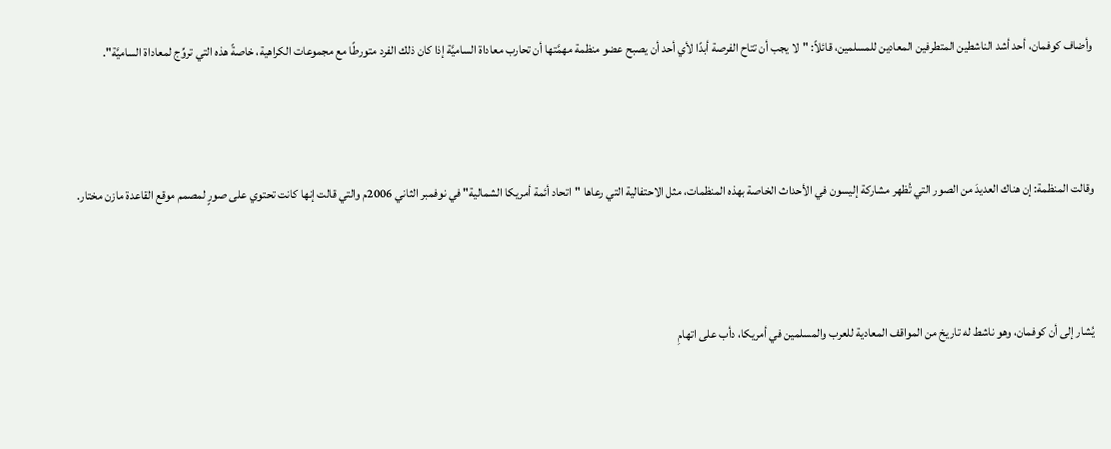وأضاف كوفمان، أحد أشد الناشطين المتطرفين المعادين للمسلمين، قائلاً: "لا يجب أن تتاح الفرصة أبدًا لأي أحد أن يصبح عضو منظمة مهمَّتها أن تحارب معاداة الساميَّة إذا كان ذلك الفرد متورطًا مع مجموعات الكراهية، خاصةً هذه التي تروِّج لمعاداة الساميَّة".



وقالت المنظمة: إن هناك العديدَ من الصور التي تُظهر مشاركة إليسون في الأحداث الخاصة بهذه المنظمات، مثل الاحتفالية التي رعاها "اتحاد أئمة أمريكا الشمالية" في نوفمبر الثاني 2006م والتي قالت إنها كانت تحتوي على صورٍ لمصمم موقع القاعدة مازن مختار.



يُشار إلى أن كوفمان، وهو ناشط له تاريخ من المواقف المعادية للعرب والمسلمين في أمريكا، دأب على اتهامِ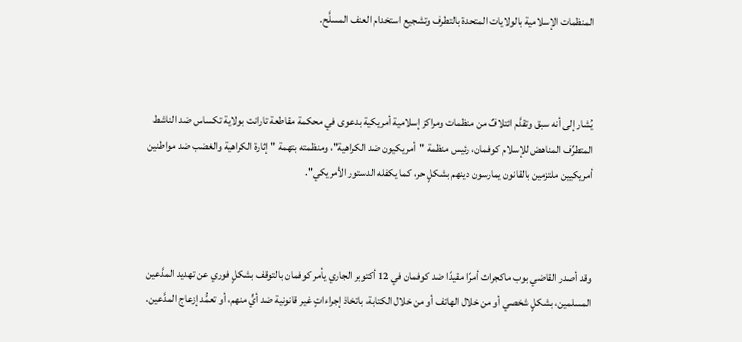المنظمات الإسلامية بالولايات المتحدة بالتطرف وتشجيع استخدام العنف المسلَّح.



يُشار إلى أنه سبق وتقدَّم ائتلافٌ من منظمات ومراكز إسلامية أمريكية بدعوى في محكمة مقاطعة تارانت بولاية تكساس ضد الناشط المتطرِّف المناهض للإسلام كوفمان، رئيس منظمة "أمريكيون ضد الكراهية"، ومنظمته بتهمة "إثارة الكراهية والغضب ضد مواطنين أمريكيين ملتزمين بالقانون يمارسون دينهم بشكلٍ حر، كما يكفله الدستور الأمريكي".



وقد أصدر القاضي بوب ماكجراث أمرًا مقيدًا ضد كوفمان في 12 أكتوبر الجاري يأمر كوفمان بالتوقف بشكلٍ فوري عن تهديد المدَّعين المسلمين، بشكلٍ شخصي أو من خلال الهاتف أو من خلال الكتابة، باتخاذ إجراءاتٍ غير قانونية ضد أيٍّ منهم، أو تعمُّد إزعاج المدَّعين.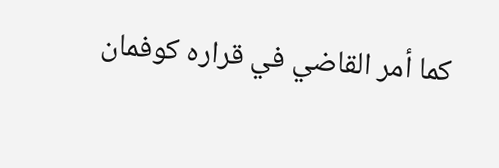كما أمر القاضي في قراره كوفمان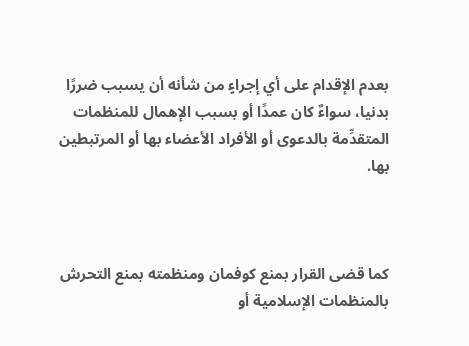بعدم الإقدام على أي إجراءٍ من شأنه أن يسبب ضررًا بدنيا، سواءٌ كان عمدًا أو بسبب الإهمال للمنظمات المتقدِّمة بالدعوى أو الأفراد الأعضاء بها أو المرتبطين بها.



كما قضى القرار بمنع كوفمان ومنظمته بمنع التحرش بالمنظمات الإسلامية أو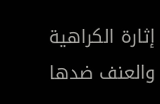إثارة الكراهية والعنف ضدها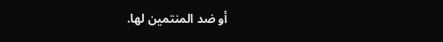أو ضد المنتمين لها.